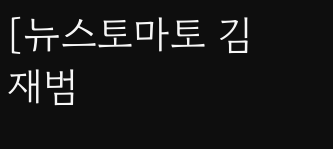[뉴스토마토 김재범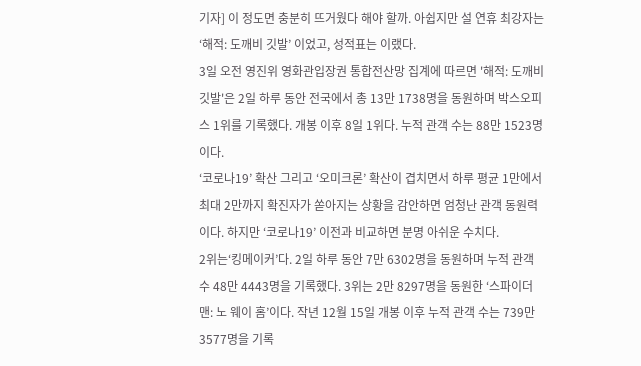기자] 이 정도면 충분히 뜨거웠다 해야 할까. 아쉽지만 설 연휴 최강자는 ‘해적: 도깨비 깃발’ 이었고, 성적표는 이랬다.
3일 오전 영진위 영화관입장권 통합전산망 집계에 따르면 '해적: 도깨비 깃발'은 2일 하루 동안 전국에서 총 13만 1738명을 동원하며 박스오피스 1위를 기록했다. 개봉 이후 8일 1위다. 누적 관객 수는 88만 1523명이다.
‘코로나19’ 확산 그리고 ‘오미크론’ 확산이 겹치면서 하루 평균 1만에서 최대 2만까지 확진자가 쏟아지는 상황을 감안하면 엄청난 관객 동원력이다. 하지만 ‘코로나19’ 이전과 비교하면 분명 아쉬운 수치다.
2위는‘킹메이커’다. 2일 하루 동안 7만 6302명을 동원하며 누적 관객 수 48만 4443명을 기록했다. 3위는 2만 8297명을 동원한 ‘스파이더맨: 노 웨이 홈’이다. 작년 12월 15일 개봉 이후 누적 관객 수는 739만 3577명을 기록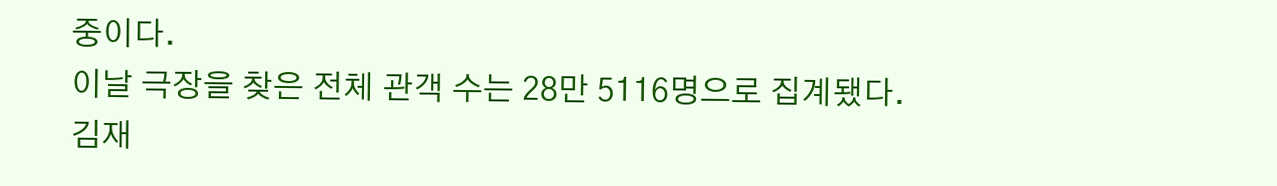중이다.
이날 극장을 찾은 전체 관객 수는 28만 5116명으로 집계됐다.
김재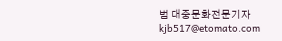범 대중문화전문기자 kjb517@etomato.com